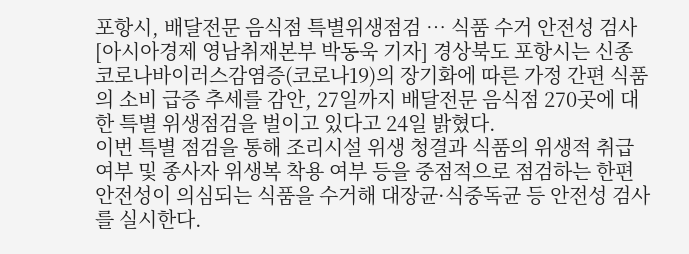포항시, 배달전문 음식점 특별위생점검 … 식품 수거 안전성 검사
[아시아경제 영남취재본부 박동욱 기자] 경상북도 포항시는 신종 코로나바이러스감염증(코로나19)의 장기화에 따른 가정 간편 식품의 소비 급증 추세를 감안, 27일까지 배달전문 음식점 270곳에 대한 특별 위생점검을 벌이고 있다고 24일 밝혔다.
이번 특별 점검을 통해 조리시설 위생 청결과 식품의 위생적 취급 여부 및 종사자 위생복 착용 여부 등을 중점적으로 점검하는 한편 안전성이 의심되는 식품을 수거해 대장균·식중독균 등 안전성 검사를 실시한다.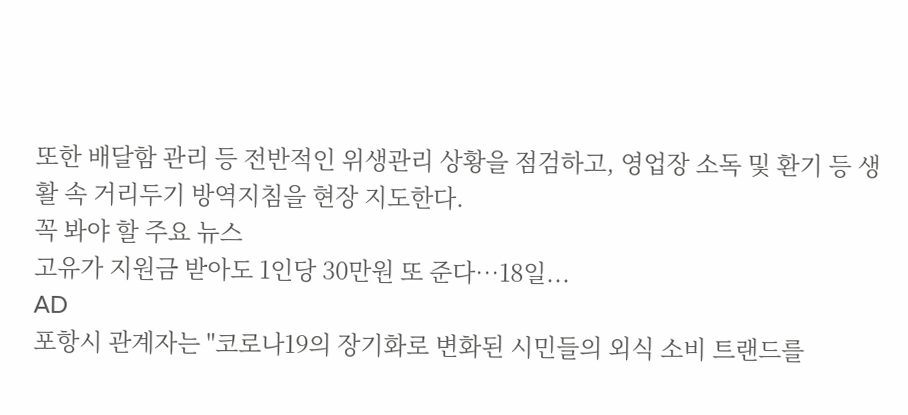또한 배달함 관리 등 전반적인 위생관리 상황을 점검하고, 영업장 소독 및 환기 등 생활 속 거리두기 방역지침을 현장 지도한다.
꼭 봐야 할 주요 뉴스
고유가 지원금 받아도 1인당 30만원 또 준다…18일...
AD
포항시 관계자는 "코로나19의 장기화로 변화된 시민들의 외식 소비 트랜드를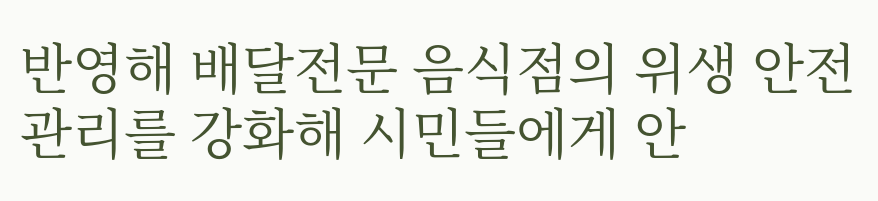반영해 배달전문 음식점의 위생 안전관리를 강화해 시민들에게 안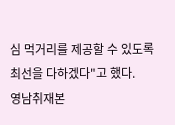심 먹거리를 제공할 수 있도록 최선을 다하겠다"고 했다.
영남취재본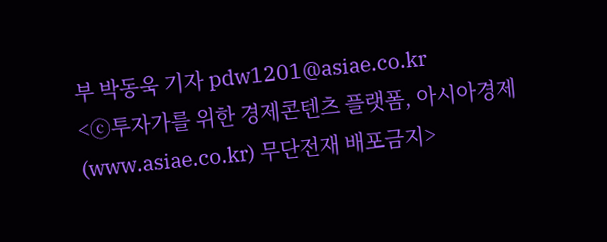부 박동욱 기자 pdw1201@asiae.co.kr
<ⓒ투자가를 위한 경제콘텐츠 플랫폼, 아시아경제(www.asiae.co.kr) 무단전재 배포금지>